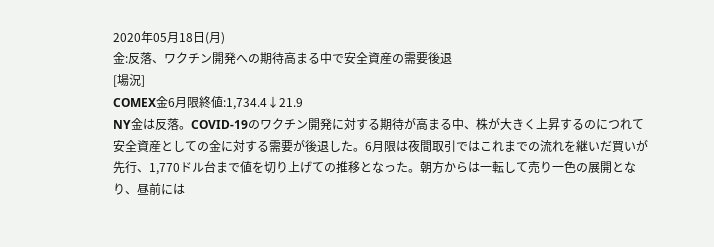2020年05月18日(月)
金:反落、ワクチン開発への期待高まる中で安全資産の需要後退
[場況]
COMEX金6月限終値:1,734.4↓21.9
NY金は反落。COVID-19のワクチン開発に対する期待が高まる中、株が大きく上昇するのにつれて安全資産としての金に対する需要が後退した。6月限は夜間取引ではこれまでの流れを継いだ買いが先行、1,770ドル台まで値を切り上げての推移となった。朝方からは一転して売り一色の展開となり、昼前には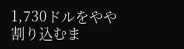1,730ドルをやや割り込むま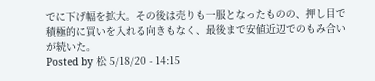でに下げ幅を拡大。その後は売りも一服となったものの、押し目で積極的に買いを入れる向きもなく、最後まで安値近辺でのもみ合いが続いた。
Posted by 松 5/18/20 - 14:15